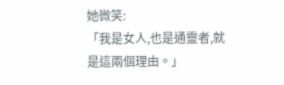她微笑:
「我是女人,也是通靈者,就是這兩個理由。」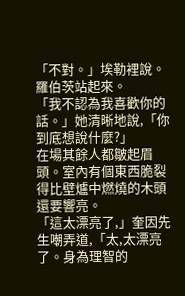「不對。」埃勒裡說。
羅伯茨站起來。
「我不認為我喜歡你的話。」她清晰地說,「你到底想說什麼?」
在場其餘人都皺起眉頭。室內有個東西脆裂得比壁爐中燃燒的木頭還要響亮。
「這太漂亮了,」奎因先生嘲弄道,「太,太漂亮了。身為理智的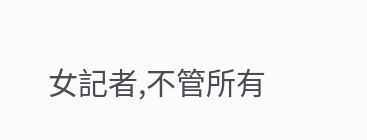女記者,不管所有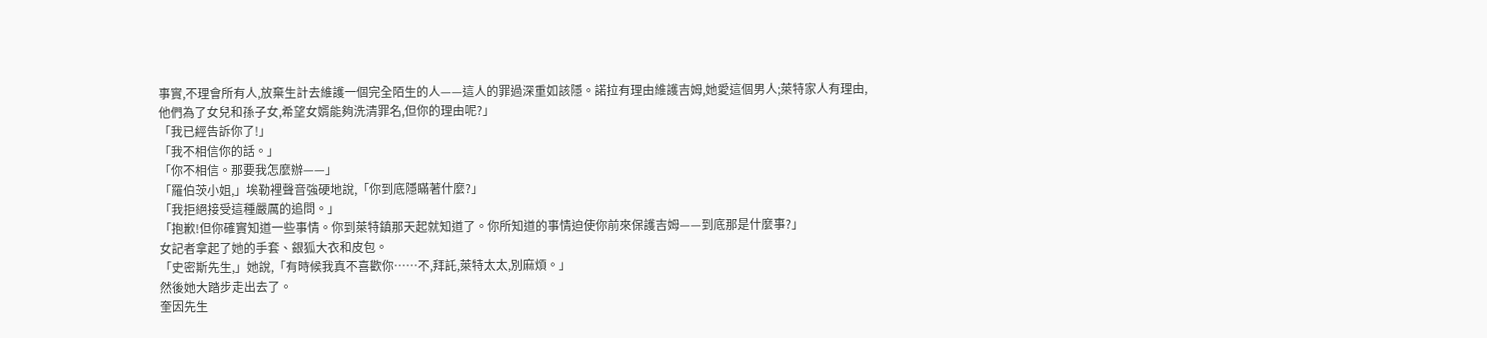事實,不理會所有人,放棄生計去維護一個完全陌生的人——這人的罪過深重如該隱。諾拉有理由維護吉姆,她愛這個男人;萊特家人有理由,他們為了女兒和孫子女,希望女婿能夠洗清罪名,但你的理由呢?」
「我已經告訴你了!」
「我不相信你的話。」
「你不相信。那要我怎麼辦——」
「羅伯茨小姐,」埃勒裡聲音強硬地說,「你到底隱瞞著什麼?」
「我拒絕接受這種嚴厲的追問。」
「抱歉!但你確實知道一些事情。你到萊特鎮那天起就知道了。你所知道的事情迫使你前來保護吉姆——到底那是什麼事?」
女記者拿起了她的手套、銀狐大衣和皮包。
「史密斯先生,」她說,「有時候我真不喜歡你……不,拜託,萊特太太,別麻煩。」
然後她大踏步走出去了。
奎因先生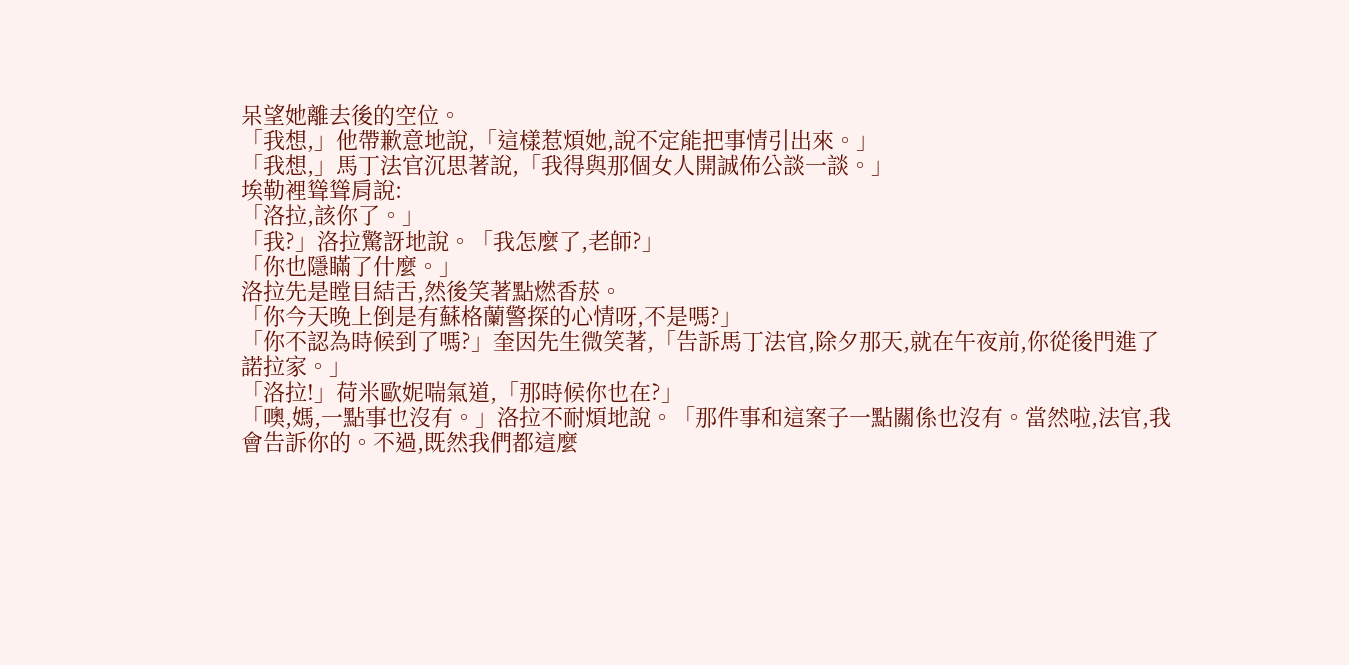呆望她離去後的空位。
「我想,」他帶歉意地說,「這樣惹煩她,說不定能把事情引出來。」
「我想,」馬丁法官沉思著說,「我得與那個女人開誠佈公談一談。」
埃勒裡聳聳肩說:
「洛拉,該你了。」
「我?」洛拉驚訝地說。「我怎麼了,老師?」
「你也隱瞞了什麼。」
洛拉先是瞠目結舌,然後笑著點燃香菸。
「你今天晚上倒是有蘇格蘭警探的心情呀,不是嗎?」
「你不認為時候到了嗎?」奎因先生微笑著,「告訴馬丁法官,除夕那天,就在午夜前,你從後門進了諾拉家。」
「洛拉!」荷米歐妮喘氣道,「那時候你也在?」
「噢,媽,一點事也沒有。」洛拉不耐煩地說。「那件事和這案子一點關係也沒有。當然啦,法官,我會告訴你的。不過,既然我們都這麼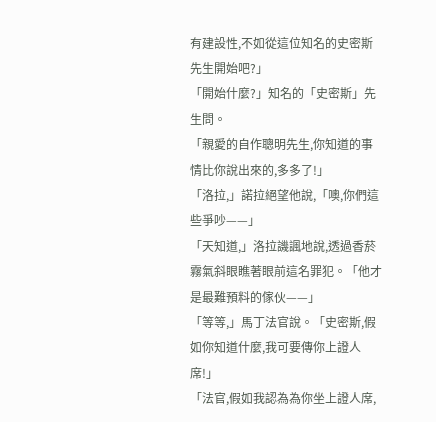有建設性,不如從這位知名的史密斯先生開始吧?」
「開始什麼?」知名的「史密斯」先生問。
「親愛的自作聰明先生,你知道的事情比你說出來的,多多了!」
「洛拉,」諾拉絕望他說,「噢,你們這些爭吵——」
「天知道,」洛拉譏諷地說,透過香菸霧氣斜眼瞧著眼前這名罪犯。「他才是最難預料的傢伙——」
「等等,」馬丁法官說。「史密斯,假如你知道什麼,我可要傳你上證人席!」
「法官,假如我認為為你坐上證人席,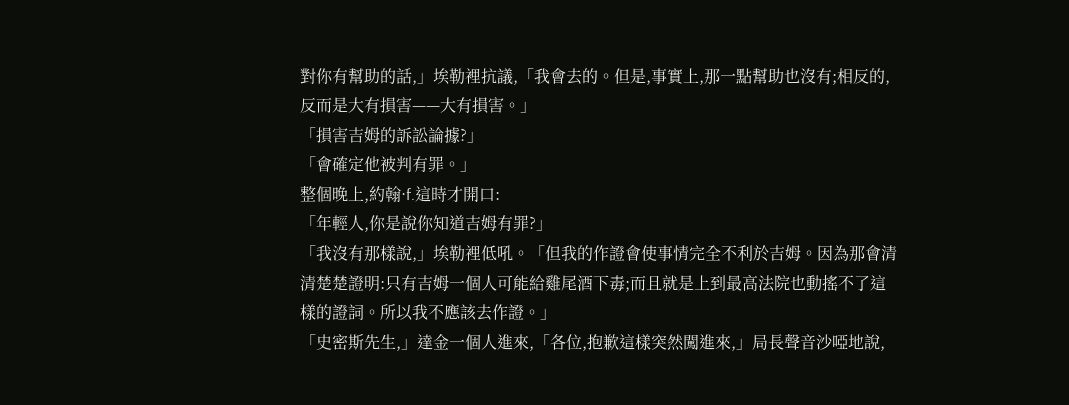對你有幫助的話,」埃勒裡抗議,「我會去的。但是,事實上,那一點幫助也沒有;相反的,反而是大有損害——大有損害。」
「損害吉姆的訴訟論據?」
「會確定他被判有罪。」
整個晚上,約翰·f.這時才開口:
「年輕人,你是說你知道吉姆有罪?」
「我沒有那樣說,」埃勒裡低吼。「但我的作證會使事情完全不利於吉姆。因為那會清清楚楚證明:只有吉姆一個人可能給雞尾酒下毒;而且就是上到最高法院也動搖不了這樣的證詞。所以我不應該去作證。」
「史密斯先生,」達金一個人進來,「各位,抱歉這樣突然闖進來,」局長聲音沙啞地說,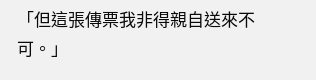「但這張傳票我非得親自送來不可。」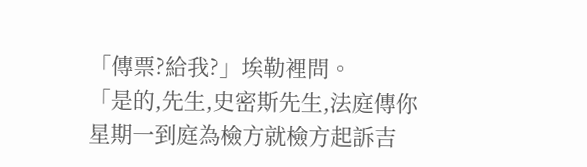「傳票?給我?」埃勒裡問。
「是的,先生,史密斯先生,法庭傳你星期一到庭為檢方就檢方起訴吉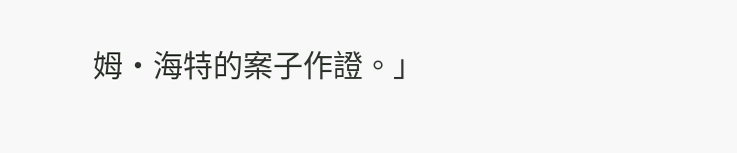姆·海特的案子作證。」